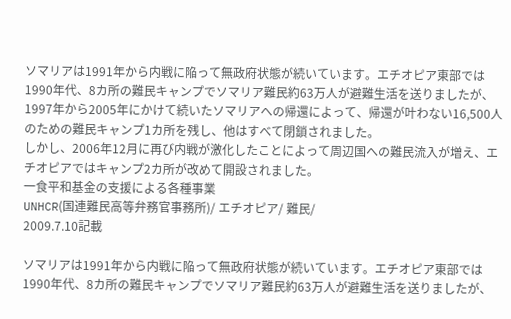ソマリアは1991年から内戦に陥って無政府状態が続いています。エチオピア東部では1990年代、8カ所の難民キャンプでソマリア難民約63万人が避難生活を送りましたが、1997年から2005年にかけて続いたソマリアへの帰還によって、帰還が叶わない16,500人のための難民キャンプ1カ所を残し、他はすべて閉鎖されました。
しかし、2006年12月に再び内戦が激化したことによって周辺国への難民流入が増え、エチオピアではキャンプ2カ所が改めて開設されました。
一食平和基金の支援による各種事業
UNHCR(国連難民高等弁務官事務所)/ エチオピア/ 難民/
2009.7.10記載

ソマリアは1991年から内戦に陥って無政府状態が続いています。エチオピア東部では1990年代、8カ所の難民キャンプでソマリア難民約63万人が避難生活を送りましたが、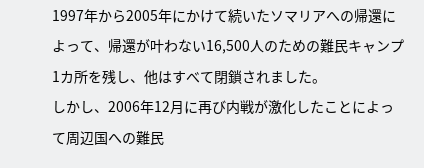1997年から2005年にかけて続いたソマリアへの帰還によって、帰還が叶わない16,500人のための難民キャンプ1カ所を残し、他はすべて閉鎖されました。
しかし、2006年12月に再び内戦が激化したことによって周辺国への難民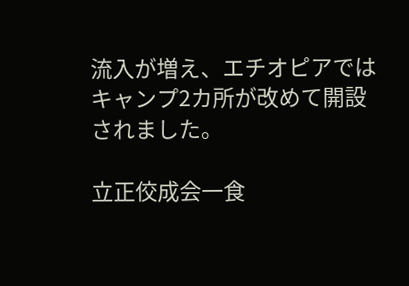流入が増え、エチオピアではキャンプ2カ所が改めて開設されました。

立正佼成会一食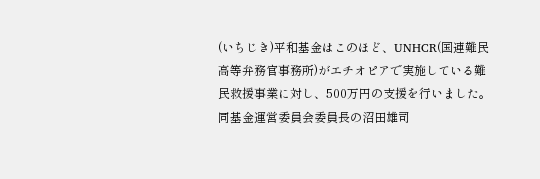(いちじき)平和基金はこのほど、UNHCR(国連難民高等弁務官事務所)がエチオピアで実施している難民救援事業に対し、500万円の支援を行いました。同基金運営委員会委員長の沼田雄司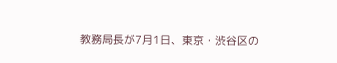教務局長が7月1日、東京・渋谷区の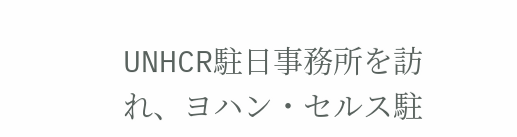UNHCR駐日事務所を訪れ、ヨハン・セルス駐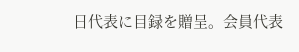日代表に目録を贈呈。会員代表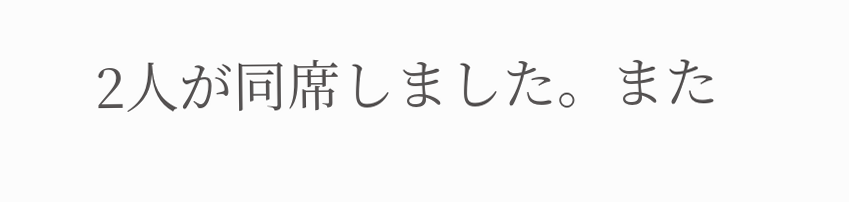2人が同席しました。また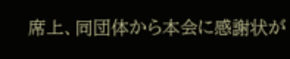席上、同団体から本会に感謝状が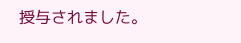授与されました。